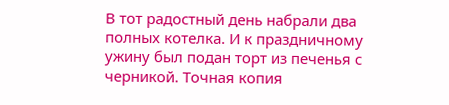В тот радостный день набрали два полных котелка. И к праздничному ужину был подан торт из печенья с черникой. Точная копия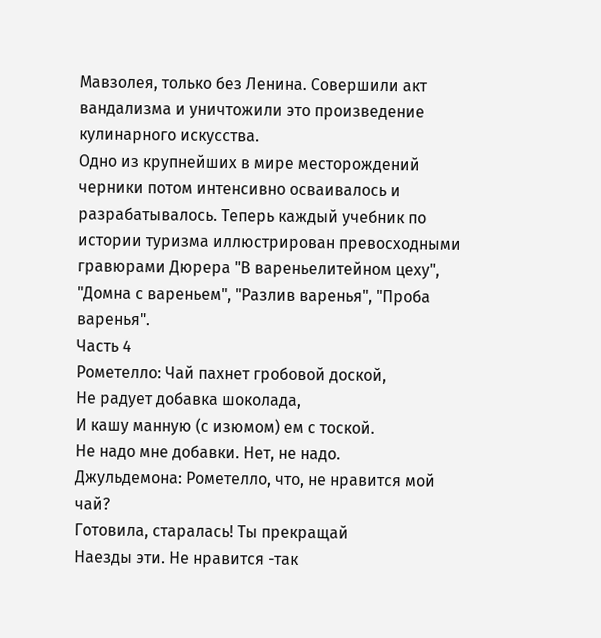Мавзолея, только без Ленина. Совершили акт вандализма и уничтожили это произведение кулинарного искусства.
Одно из крупнейших в мире месторождений черники потом интенсивно осваивалось и разрабатывалось. Теперь каждый учебник по истории туризма иллюстрирован превосходными гравюрами Дюрера "В вареньелитейном цеху", "Домна с вареньем", "Разлив варенья", "Проба варенья".
Часть 4
Рометелло: Чай пахнет гробовой доской,
Не радует добавка шоколада,
И кашу манную (с изюмом) ем с тоской.
Не надо мне добавки. Нет, не надо.
Джульдемона: Рометелло, что, не нравится мой чай?
Готовила, старалась! Ты прекращай
Наезды эти. Не нравится -так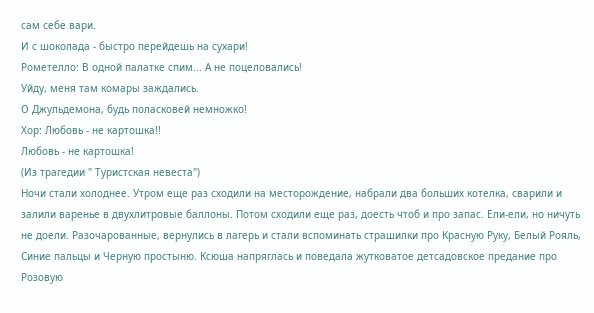сам себе вари.
И с шоколада - быстро перейдешь на сухари!
Рометелло: В одной палатке спим... А не поцеловались!
Уйду, меня там комары заждались.
О Джульдемона, будь поласковей немножко!
Хор: Любовь - не картошка!!
Любовь - не картошка!
(Из трагедии " Туристская невеста")
Ночи стали холоднее. Утром еще раз сходили на месторождение, набрали два больших котелка, сварили и залили варенье в двухлитровые баллоны. Потом сходили еще раз, доесть чтоб и про запас. Ели-ели, но ничуть не доели. Разочарованные, вернулись в лагерь и стали вспоминать страшилки про Красную Руку, Белый Рояль, Синие пальцы и Черную простыню. Ксюша напряглась и поведала жутковатое детсадовское предание про Розовую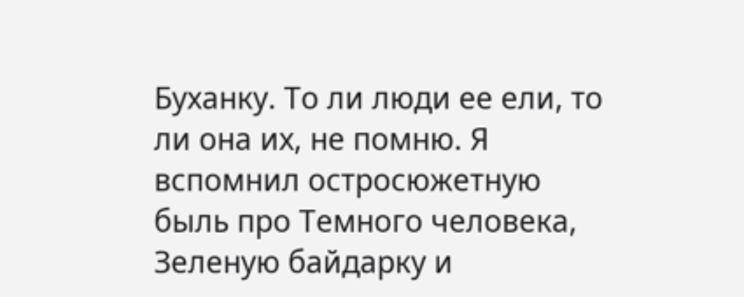Буханку. То ли люди ее ели, то ли она их, не помню. Я вспомнил остросюжетную быль про Темного человека, Зеленую байдарку и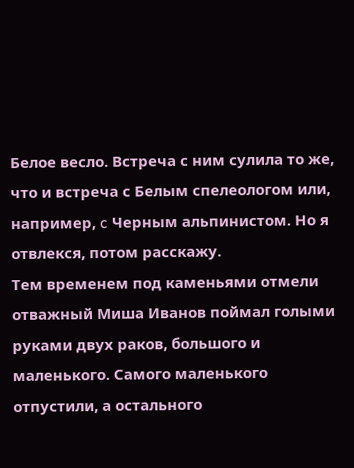Белое весло. Встреча с ним сулила то же, что и встреча с Белым спелеологом или, например, c Черным альпинистом. Но я отвлекся, потом расскажу.
Тем временем под каменьями отмели отважный Миша Иванов поймал голыми руками двух раков, большого и маленького. Самого маленького отпустили, а остального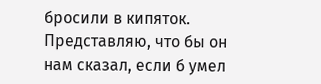бросили в кипяток. Представляю, что бы он нам сказал, если б умел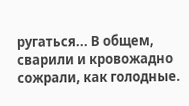ругаться... В общем, сварили и кровожадно сожрали, как голодные.